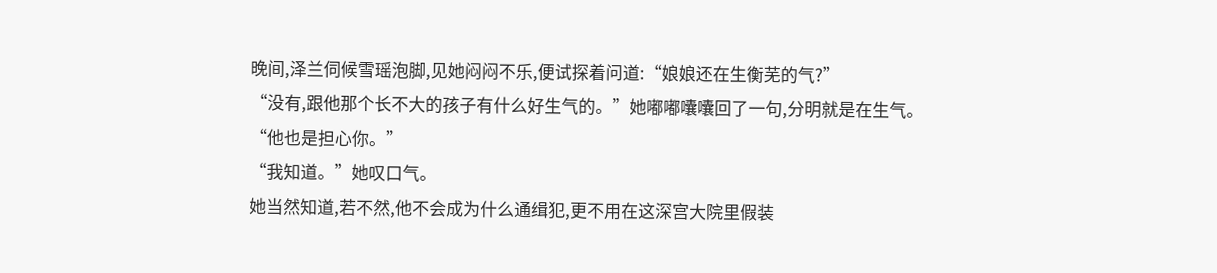晚间,泽兰伺候雪瑶泡脚,见她闷闷不乐,便试探着问道:“娘娘还在生衡芜的气?”
“没有,跟他那个长不大的孩子有什么好生气的。”她嘟嘟囔囔回了一句,分明就是在生气。
“他也是担心你。”
“我知道。”她叹口气。
她当然知道,若不然,他不会成为什么通缉犯,更不用在这深宫大院里假装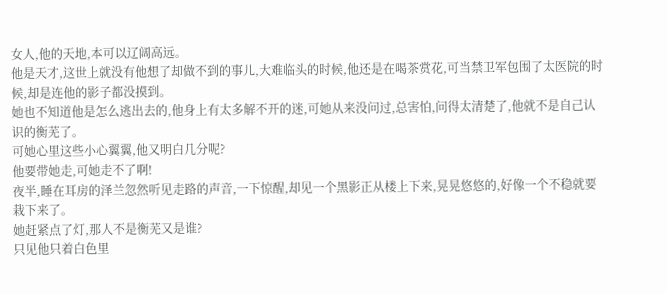女人,他的天地,本可以辽阔高远。
他是天才,这世上就没有他想了却做不到的事儿,大难临头的时候,他还是在喝茶赏花,可当禁卫军包围了太医院的时候,却是连他的影子都没摸到。
她也不知道他是怎么逃出去的,他身上有太多解不开的迷,可她从来没问过,总害怕,问得太清楚了,他就不是自己认识的衡芜了。
可她心里这些小心翼翼,他又明白几分呢?
他要带她走,可她走不了啊!
夜半,睡在耳房的泽兰忽然听见走路的声音,一下惊醒,却见一个黑影正从楼上下来,晃晃悠悠的,好像一个不稳就要栽下来了。
她赶紧点了灯,那人不是衡芜又是谁?
只见他只着白色里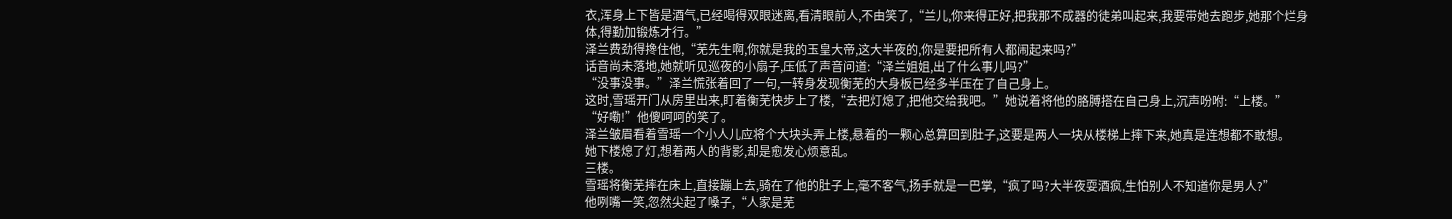衣,浑身上下皆是酒气,已经喝得双眼迷离,看清眼前人,不由笑了,“兰儿,你来得正好,把我那不成器的徒弟叫起来,我要带她去跑步,她那个烂身体,得勤加锻炼才行。”
泽兰费劲得搀住他,“芜先生啊,你就是我的玉皇大帝,这大半夜的,你是要把所有人都闹起来吗?”
话音尚未落地,她就听见巡夜的小扇子,压低了声音问道:“泽兰姐姐,出了什么事儿吗?”
“没事没事。”泽兰慌张着回了一句,一转身发现衡芜的大身板已经多半压在了自己身上。
这时,雪瑶开门从房里出来,盯着衡芜快步上了楼,“去把灯熄了,把他交给我吧。”她说着将他的胳膊搭在自己身上,沉声吩咐:“上楼。”
“好嘞!”他傻呵呵的笑了。
泽兰皱眉看着雪瑶一个小人儿应将个大块头弄上楼,悬着的一颗心总算回到肚子,这要是两人一块从楼梯上摔下来,她真是连想都不敢想。
她下楼熄了灯,想着两人的背影,却是愈发心烦意乱。
三楼。
雪瑶将衡芜摔在床上,直接蹦上去,骑在了他的肚子上,毫不客气,扬手就是一巴掌,“疯了吗?大半夜耍酒疯,生怕别人不知道你是男人?”
他咧嘴一笑,忽然尖起了嗓子,“人家是芜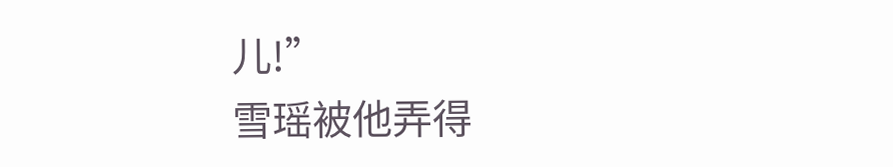儿!”
雪瑶被他弄得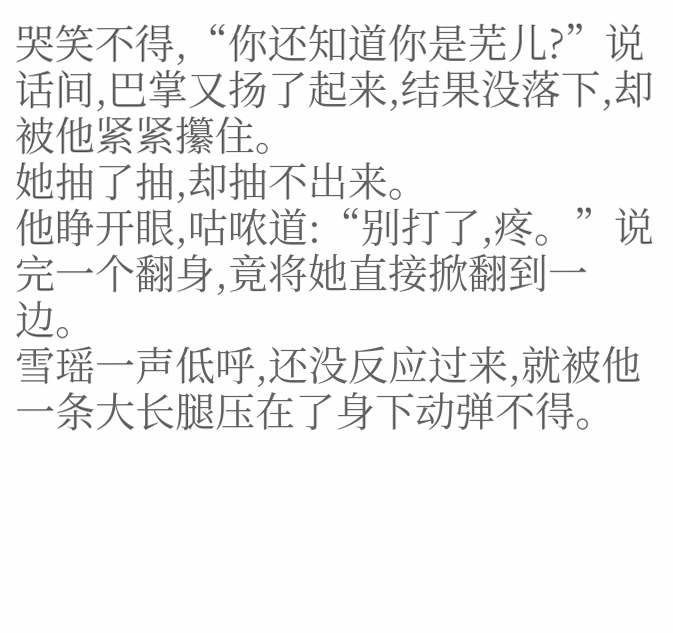哭笑不得,“你还知道你是芜儿?”说话间,巴掌又扬了起来,结果没落下,却被他紧紧攥住。
她抽了抽,却抽不出来。
他睁开眼,咕哝道:“别打了,疼。”说完一个翻身,竟将她直接掀翻到一边。
雪瑶一声低呼,还没反应过来,就被他一条大长腿压在了身下动弹不得。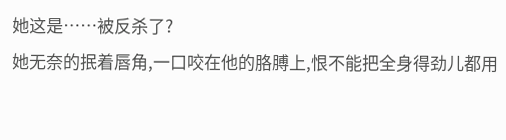她这是……被反杀了?
她无奈的抿着唇角,一口咬在他的胳膊上,恨不能把全身得劲儿都用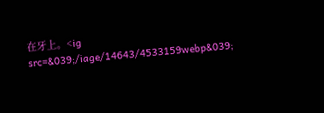在牙上。<ig src=&039;/iage/14643/4533159webp&039;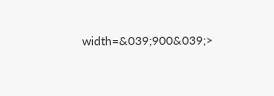width=&039;900&039;>